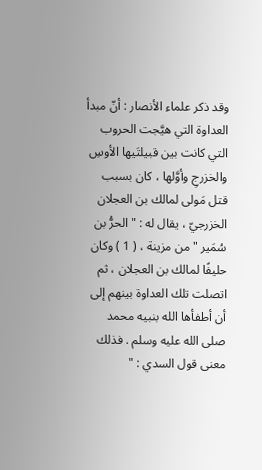وقد ذكر علماء الأنصار : أنّ مبدأ العداوة التي هيَّجت الحروب التي كانت بين قبيلتَيها الأوسِ والخزرجِ وأوَّلها ، كان بسبب قتل مَولى لمالك بن العجلان الخزرجيّ ، يقال له : " الحرُّ بن سُمَير " من مزينة ، ( 1 ) وكان حليفًا لمالك بن العجلان ، ثم اتصلت تلك العداوة بينهم إلى أن أطفأها الله بنبيه محمد صلى الله عليه وسلم . فذلك معنى قول السدي : "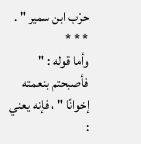حرْب ابن سمير " .
* * *
وأما قوله : " فأصبحتم بنعمته إخوانًا " ، فإنه يعني :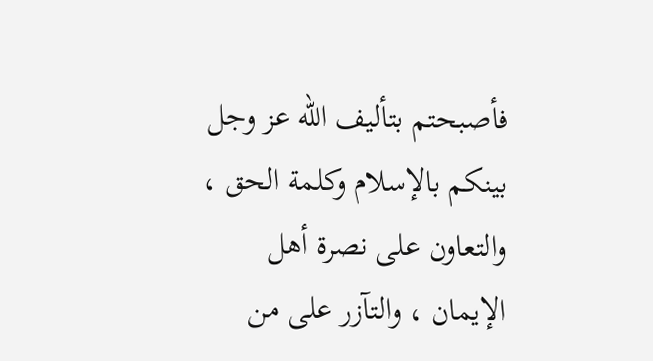فأصبحتم بتأليف الله عز وجل بينكم بالإسلام وكلمة الحق ، والتعاون على نصرة أهل الإيمان ، والتآزر على من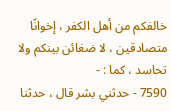خالفكم من أهل الكفر ، إخوانًا متصادقين ، لا ضغائن بينكم ولا تحاسد ، كما : -
7590 - حدثني بشر قال ، حدثنا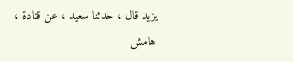يزيد قال ، حدثنا سعيد ، عن قتادة ،
هامش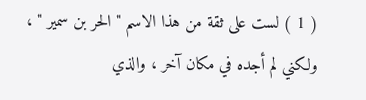( 1 ) لست على ثقة من هذا الاسم " الحر بن سمير " ، ولكني لم أجده في مكان آخر ، والذي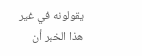يقولونه في غير هذا الخبر أن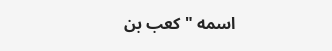اسمه " كعب بن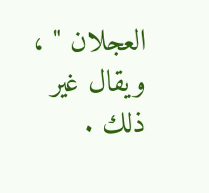العجلان " ، ويقال غير ذلك .